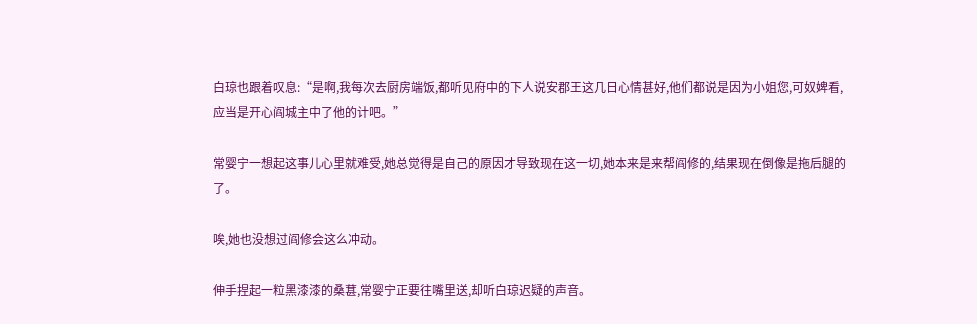白琼也跟着叹息:“是啊,我每次去厨房端饭,都听见府中的下人说安郡王这几日心情甚好,他们都说是因为小姐您,可奴婢看,应当是开心阎城主中了他的计吧。”

常婴宁一想起这事儿心里就难受,她总觉得是自己的原因才导致现在这一切,她本来是来帮阎修的,结果现在倒像是拖后腿的了。

唉,她也没想过阎修会这么冲动。

伸手捏起一粒黑漆漆的桑葚,常婴宁正要往嘴里送,却听白琼迟疑的声音。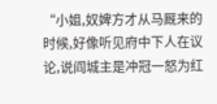“小姐,奴婢方才从马厩来的时候,好像听见府中下人在议论,说阎城主是冲冠一怒为红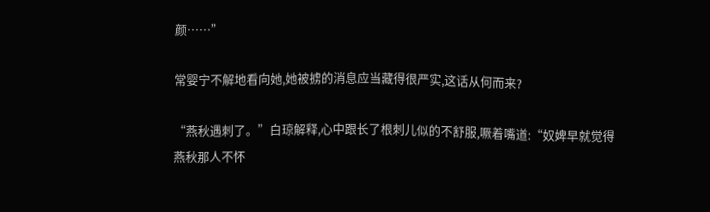颜……”

常婴宁不解地看向她,她被掳的消息应当藏得很严实,这话从何而来?

“燕秋遇刺了。”白琼解释,心中跟长了根刺儿似的不舒服,噘着嘴道:“奴婢早就觉得燕秋那人不怀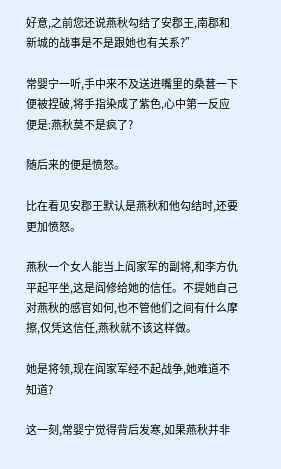好意,之前您还说燕秋勾结了安郡王,南郡和新城的战事是不是跟她也有关系?”

常婴宁一听,手中来不及送进嘴里的桑葚一下便被捏破,将手指染成了紫色,心中第一反应便是:燕秋莫不是疯了?

随后来的便是愤怒。

比在看见安郡王默认是燕秋和他勾结时,还要更加愤怒。

燕秋一个女人能当上阎家军的副将,和李方仇平起平坐,这是阎修给她的信任。不提她自己对燕秋的感官如何,也不管他们之间有什么摩擦,仅凭这信任,燕秋就不该这样做。

她是将领,现在阎家军经不起战争,她难道不知道?

这一刻,常婴宁觉得背后发寒,如果燕秋并非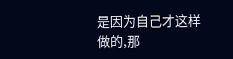是因为自己才这样做的,那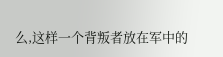么,这样一个背叛者放在军中的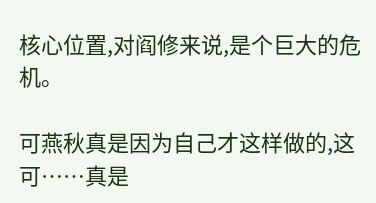核心位置,对阎修来说,是个巨大的危机。

可燕秋真是因为自己才这样做的,这可……真是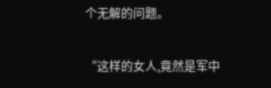个无解的问题。

“这样的女人,竟然是军中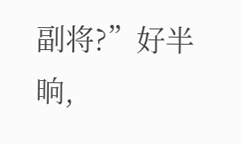副将?”好半晌,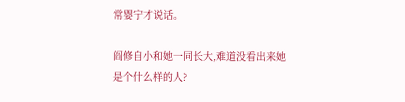常婴宁才说话。

阎修自小和她一同长大,难道没看出来她是个什么样的人?